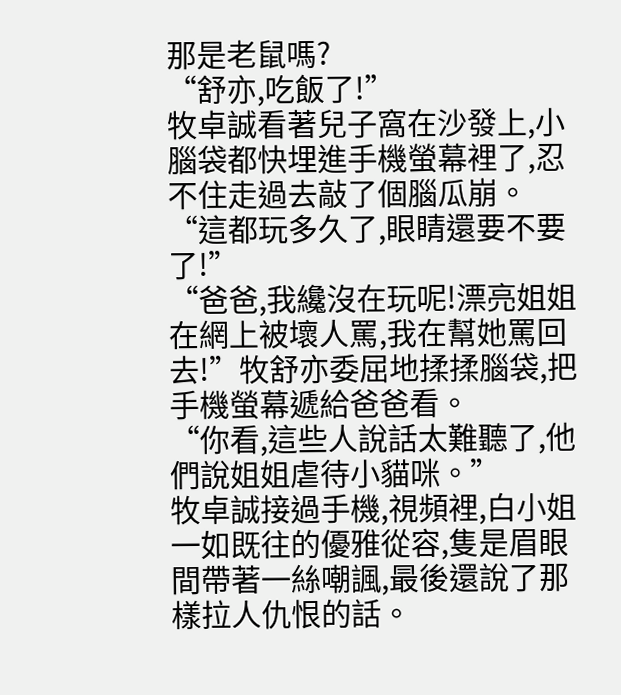那是老鼠嗎?
“舒亦,吃飯了!”
牧卓誠看著兒子窩在沙發上,小腦袋都快埋進手機螢幕裡了,忍不住走過去敲了個腦瓜崩。
“這都玩多久了,眼睛還要不要了!”
“爸爸,我纔沒在玩呢!漂亮姐姐在網上被壞人罵,我在幫她罵回去!”牧舒亦委屈地揉揉腦袋,把手機螢幕遞給爸爸看。
“你看,這些人說話太難聽了,他們說姐姐虐待小貓咪。”
牧卓誠接過手機,視頻裡,白小姐一如既往的優雅從容,隻是眉眼間帶著一絲嘲諷,最後還說了那樣拉人仇恨的話。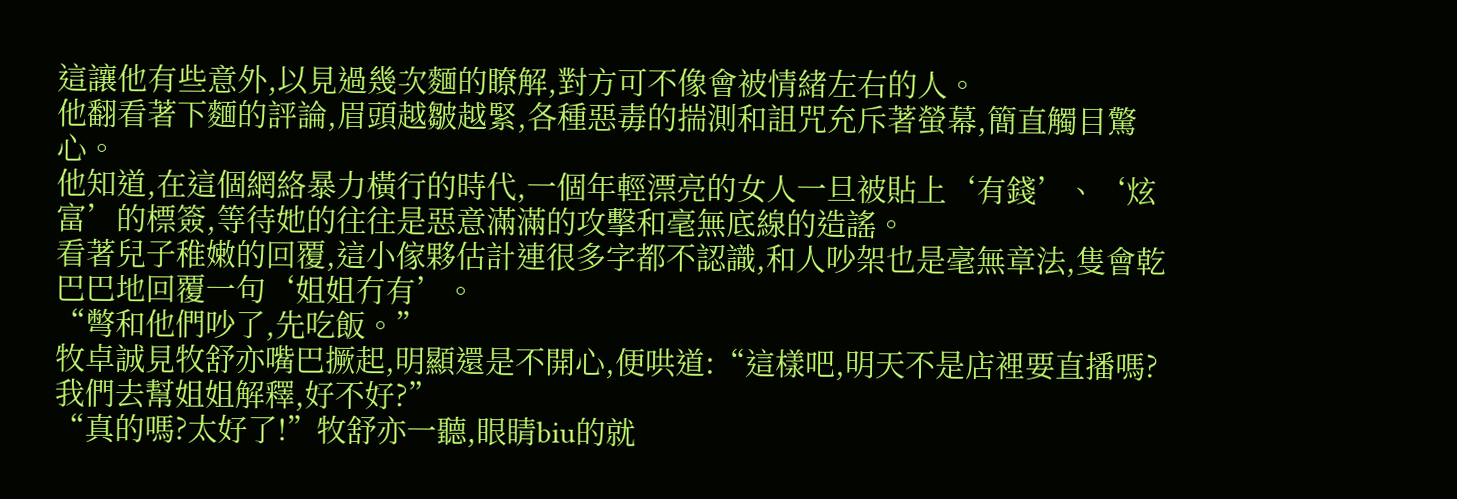這讓他有些意外,以見過幾次麵的瞭解,對方可不像會被情緒左右的人。
他翻看著下麵的評論,眉頭越皺越緊,各種惡毒的揣測和詛咒充斥著螢幕,簡直觸目驚心。
他知道,在這個網絡暴力橫行的時代,一個年輕漂亮的女人一旦被貼上‘有錢’、‘炫富’的標簽,等待她的往往是惡意滿滿的攻擊和毫無底線的造謠。
看著兒子稚嫩的回覆,這小傢夥估計連很多字都不認識,和人吵架也是毫無章法,隻會乾巴巴地回覆一句‘姐姐冇有’。
“彆和他們吵了,先吃飯。”
牧卓誠見牧舒亦嘴巴撅起,明顯還是不開心,便哄道:“這樣吧,明天不是店裡要直播嗎?我們去幫姐姐解釋,好不好?”
“真的嗎?太好了!”牧舒亦一聽,眼睛biu的就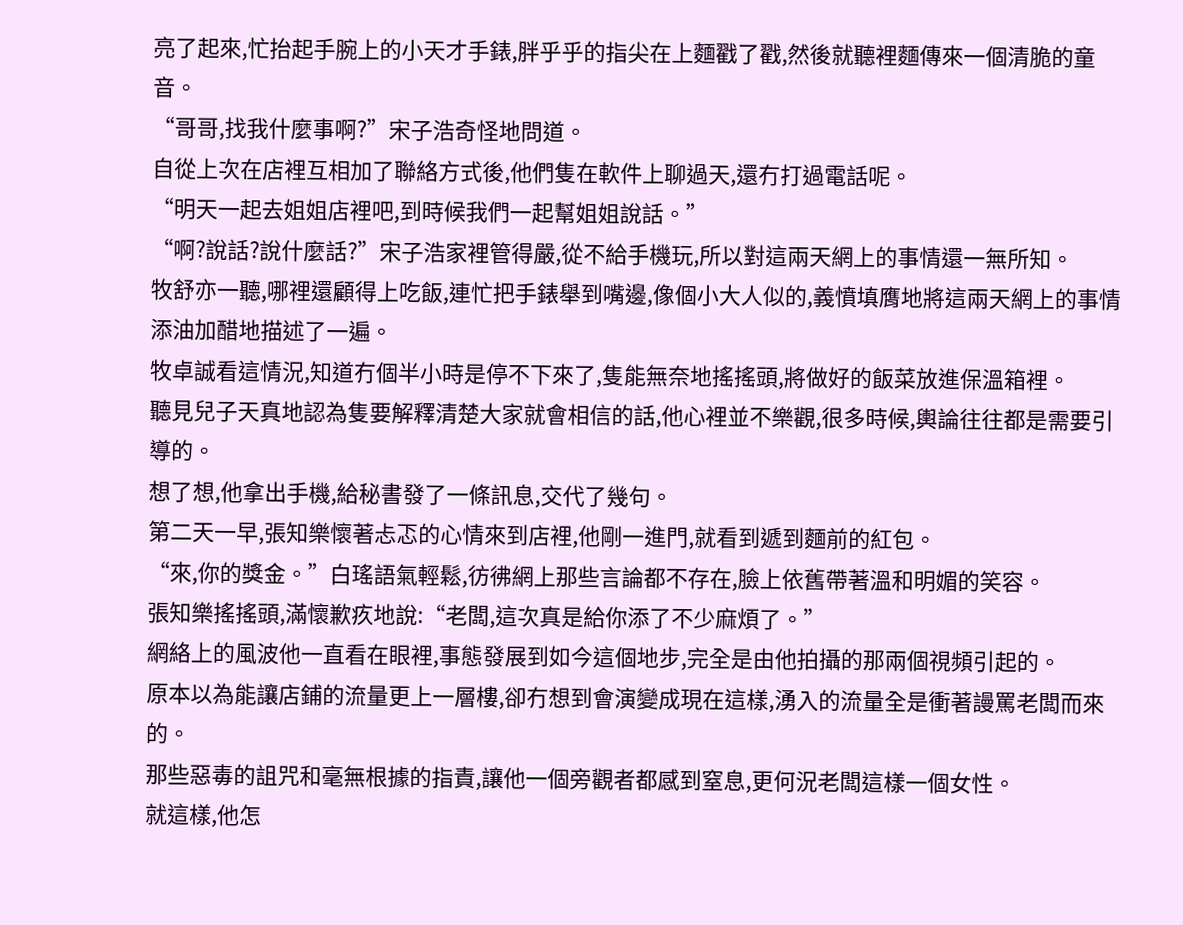亮了起來,忙抬起手腕上的小天才手錶,胖乎乎的指尖在上麵戳了戳,然後就聽裡麵傳來一個清脆的童音。
“哥哥,找我什麼事啊?”宋子浩奇怪地問道。
自從上次在店裡互相加了聯絡方式後,他們隻在軟件上聊過天,還冇打過電話呢。
“明天一起去姐姐店裡吧,到時候我們一起幫姐姐說話。”
“啊?說話?說什麼話?”宋子浩家裡管得嚴,從不給手機玩,所以對這兩天網上的事情還一無所知。
牧舒亦一聽,哪裡還顧得上吃飯,連忙把手錶舉到嘴邊,像個小大人似的,義憤填膺地將這兩天網上的事情添油加醋地描述了一遍。
牧卓誠看這情況,知道冇個半小時是停不下來了,隻能無奈地搖搖頭,將做好的飯菜放進保溫箱裡。
聽見兒子天真地認為隻要解釋清楚大家就會相信的話,他心裡並不樂觀,很多時候,輿論往往都是需要引導的。
想了想,他拿出手機,給秘書發了一條訊息,交代了幾句。
第二天一早,張知樂懷著忐忑的心情來到店裡,他剛一進門,就看到遞到麵前的紅包。
“來,你的獎金。”白瑤語氣輕鬆,彷彿網上那些言論都不存在,臉上依舊帶著溫和明媚的笑容。
張知樂搖搖頭,滿懷歉疚地說:“老闆,這次真是給你添了不少麻煩了。”
網絡上的風波他一直看在眼裡,事態發展到如今這個地步,完全是由他拍攝的那兩個視頻引起的。
原本以為能讓店鋪的流量更上一層樓,卻冇想到會演變成現在這樣,湧入的流量全是衝著謾罵老闆而來的。
那些惡毒的詛咒和毫無根據的指責,讓他一個旁觀者都感到窒息,更何況老闆這樣一個女性。
就這樣,他怎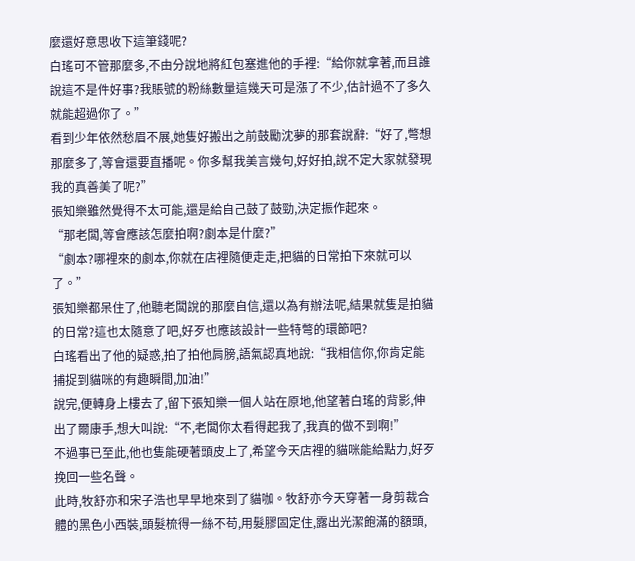麼還好意思收下這筆錢呢?
白瑤可不管那麼多,不由分說地將紅包塞進他的手裡:“給你就拿著,而且誰說這不是件好事?我賬號的粉絲數量這幾天可是漲了不少,估計過不了多久就能超過你了。”
看到少年依然愁眉不展,她隻好搬出之前鼓勵沈夢的那套說辭:“好了,彆想那麼多了,等會還要直播呢。你多幫我美言幾句,好好拍,說不定大家就發現我的真善美了呢?”
張知樂雖然覺得不太可能,還是給自己鼓了鼓勁,決定振作起來。
“那老闆,等會應該怎麼拍啊?劇本是什麼?”
“劇本?哪裡來的劇本,你就在店裡隨便走走,把貓的日常拍下來就可以了。”
張知樂都呆住了,他聽老闆說的那麼自信,還以為有辦法呢,結果就隻是拍貓的日常?這也太隨意了吧,好歹也應該設計一些特彆的環節吧?
白瑤看出了他的疑惑,拍了拍他肩膀,語氣認真地說:“我相信你,你肯定能捕捉到貓咪的有趣瞬間,加油!”
說完,便轉身上樓去了,留下張知樂一個人站在原地,他望著白瑤的背影,伸出了爾康手,想大叫說:“不,老闆你太看得起我了,我真的做不到啊!”
不過事已至此,他也隻能硬著頭皮上了,希望今天店裡的貓咪能給點力,好歹挽回一些名聲。
此時,牧舒亦和宋子浩也早早地來到了貓咖。牧舒亦今天穿著一身剪裁合體的黑色小西裝,頭髮梳得一絲不苟,用髮膠固定住,露出光潔飽滿的額頭,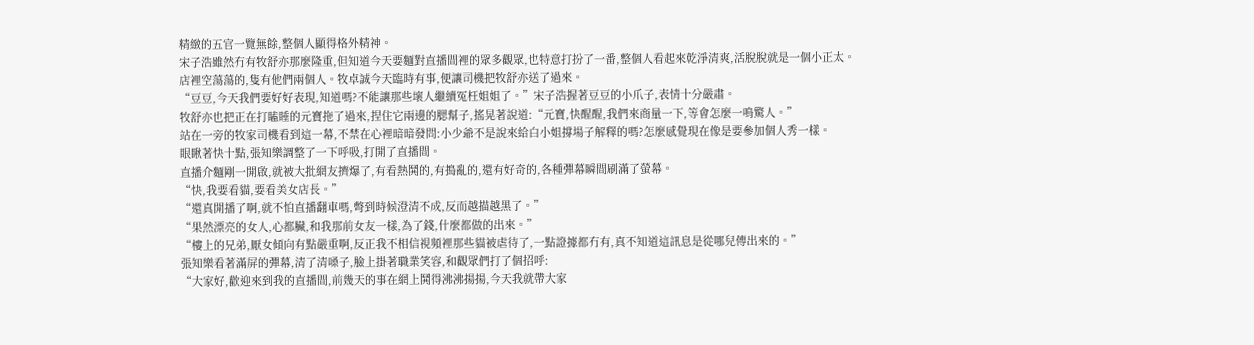精緻的五官一覽無餘,整個人顯得格外精神。
宋子浩雖然冇有牧舒亦那麼隆重,但知道今天要麵對直播間裡的眾多觀眾,也特意打扮了一番,整個人看起來乾淨清爽,活脫脫就是一個小正太。
店裡空蕩蕩的,隻有他們兩個人。牧卓誠今天臨時有事,便讓司機把牧舒亦送了過來。
“豆豆,今天我們要好好表現,知道嗎?不能讓那些壞人繼續冤枉姐姐了。”宋子浩握著豆豆的小爪子,表情十分嚴肅。
牧舒亦也把正在打瞌睡的元寶拖了過來,捏住它兩邊的腮幫子,搖晃著說道:“元寶,快醒醒,我們來商量一下,等會怎麼一鳴驚人。”
站在一旁的牧家司機看到這一幕,不禁在心裡暗暗發問:小少爺不是說來給白小姐撐場子解釋的嗎?怎麼感覺現在像是要參加個人秀一樣。
眼瞅著快十點,張知樂調整了一下呼吸,打開了直播間。
直播介麵剛一開啟,就被大批網友擠爆了,有看熱鬨的,有搗亂的,還有好奇的,各種彈幕瞬間刷滿了螢幕。
“快,我要看貓,要看美女店長。”
“還真開播了啊,就不怕直播翻車嗎,彆到時候澄清不成,反而越描越黑了。”
“果然漂亮的女人,心都臟,和我那前女友一樣,為了錢,什麼都做的出來。”
“樓上的兄弟,厭女傾向有點嚴重啊,反正我不相信視頻裡那些貓被虐待了,一點證據都冇有,真不知道這訊息是從哪兒傳出來的。”
張知樂看著滿屏的彈幕,清了清嗓子,臉上掛著職業笑容,和觀眾們打了個招呼:
“大家好,歡迎來到我的直播間,前幾天的事在網上鬨得沸沸揚揚,今天我就帶大家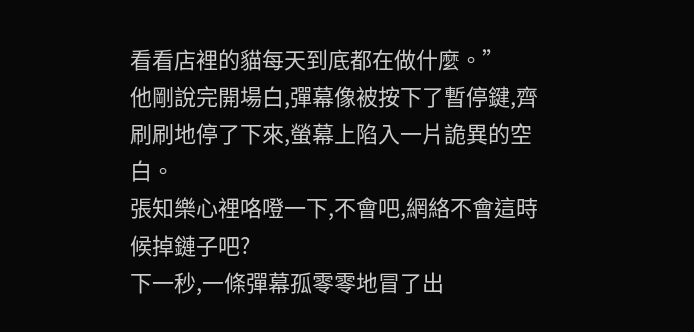看看店裡的貓每天到底都在做什麼。”
他剛說完開場白,彈幕像被按下了暫停鍵,齊刷刷地停了下來,螢幕上陷入一片詭異的空白。
張知樂心裡咯噔一下,不會吧,網絡不會這時候掉鏈子吧?
下一秒,一條彈幕孤零零地冒了出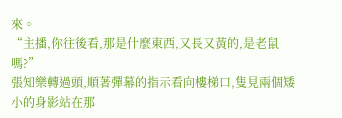來。
“主播,你往後看,那是什麼東西,又長又黃的,是老鼠嗎?”
張知樂轉過頭,順著彈幕的指示看向樓梯口,隻見兩個矮小的身影站在那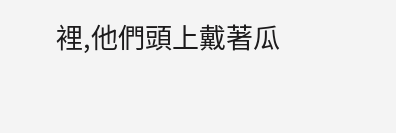裡,他們頭上戴著瓜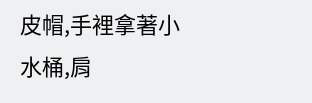皮帽,手裡拿著小水桶,肩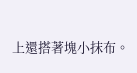上還搭著塊小抹布。